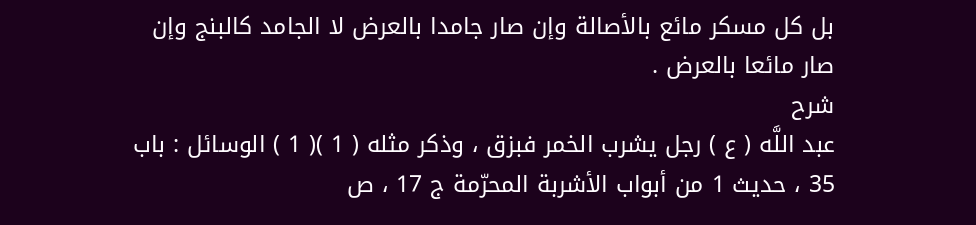بل كل مسكر مائع بالأصالة وإن صار جامدا بالعرض لا الجامد كالبنج وإن صار مائعا بالعرض .
شرح
عبد اللَّه ( ع ) رجل يشرب الخمر فبزق ، وذكر مثله ( 1 )( 1 ) الوسائل : باب 35 ، حديث 1 من أبواب الأشربة المحرّمة ج 17 ، ص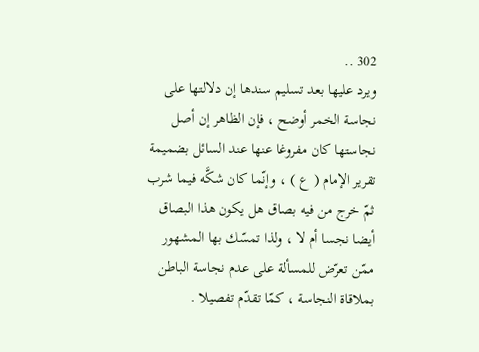302 ..
ويرد عليها بعد تسليم سندها إن دلالتها على نجاسة الخمر أوضح ، فإن الظاهر إن أصل نجاستها كان مفروغا عنها عند السائل بضميمة تقرير الإمام ( ع ) ، وإنّما كان شكَّه فيما شرب ثمّ خرج من فيه بصاق هل يكون هذا البصاق أيضا نجسا أم لا ، ولذا تمسّك بها المشهور ممّن تعرّض للمسألة على عدم نجاسة الباطن بملاقاة النجاسة ، كمّا تقدّم تفصيلا .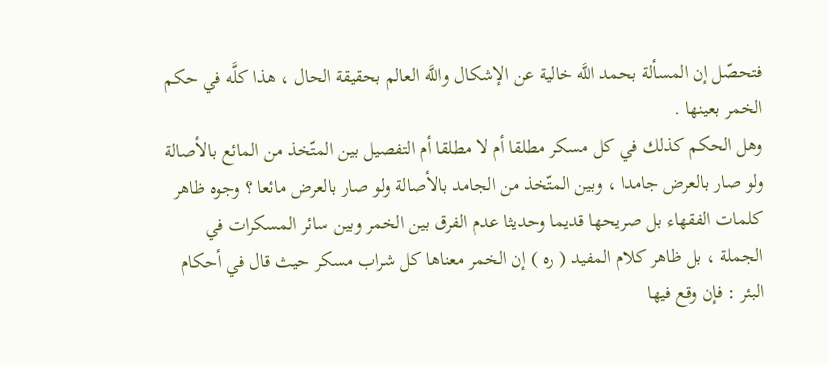فتحصّل إن المسألة بحمد اللَّه خالية عن الإشكال واللَّه العالم بحقيقة الحال ، هذا كلَّه في حكم الخمر بعينها .
وهل الحكم كذلك في كل مسكر مطلقا أم لا مطلقا أم التفصيل بين المتّخذ من المائع بالأصالة ولو صار بالعرض جامدا ، وبين المتّخذ من الجامد بالأصالة ولو صار بالعرض مائعا ؟ وجوه ظاهر كلمات الفقهاء بل صريحها قديما وحديثا عدم الفرق بين الخمر وبين سائر المسكرات في الجملة ، بل ظاهر كلام المفيد ( ره ) إن الخمر معناها كل شراب مسكر حيث قال في أحكام البئر : فإن وقع فيها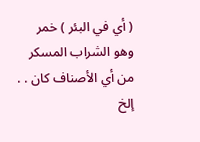( أي في البئر ) خمر وهو الشراب المسكر من أي الأصناف كان . . إلخ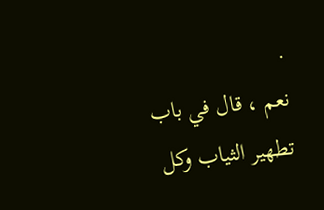.
نعم ، قال في باب تطهير الثياب وكل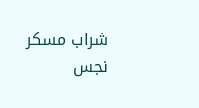شراب مسكر نجس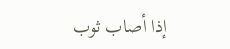إذا أصاب ثوب